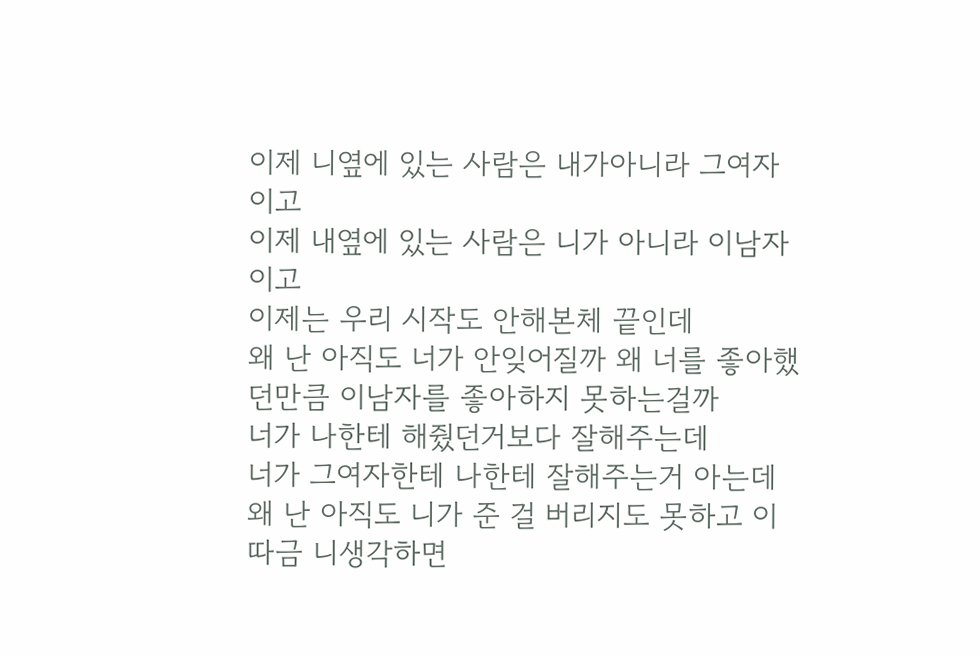이제 니옆에 있는 사람은 내가아니라 그여자이고
이제 내옆에 있는 사람은 니가 아니라 이남자이고
이제는 우리 시작도 안해본체 끝인데
왜 난 아직도 너가 안잊어질까 왜 너를 좋아했던만큼 이남자를 좋아하지 못하는걸까
너가 나한테 해줬던거보다 잘해주는데
너가 그여자한테 나한테 잘해주는거 아는데
왜 난 아직도 니가 준 걸 버리지도 못하고 이따금 니생각하면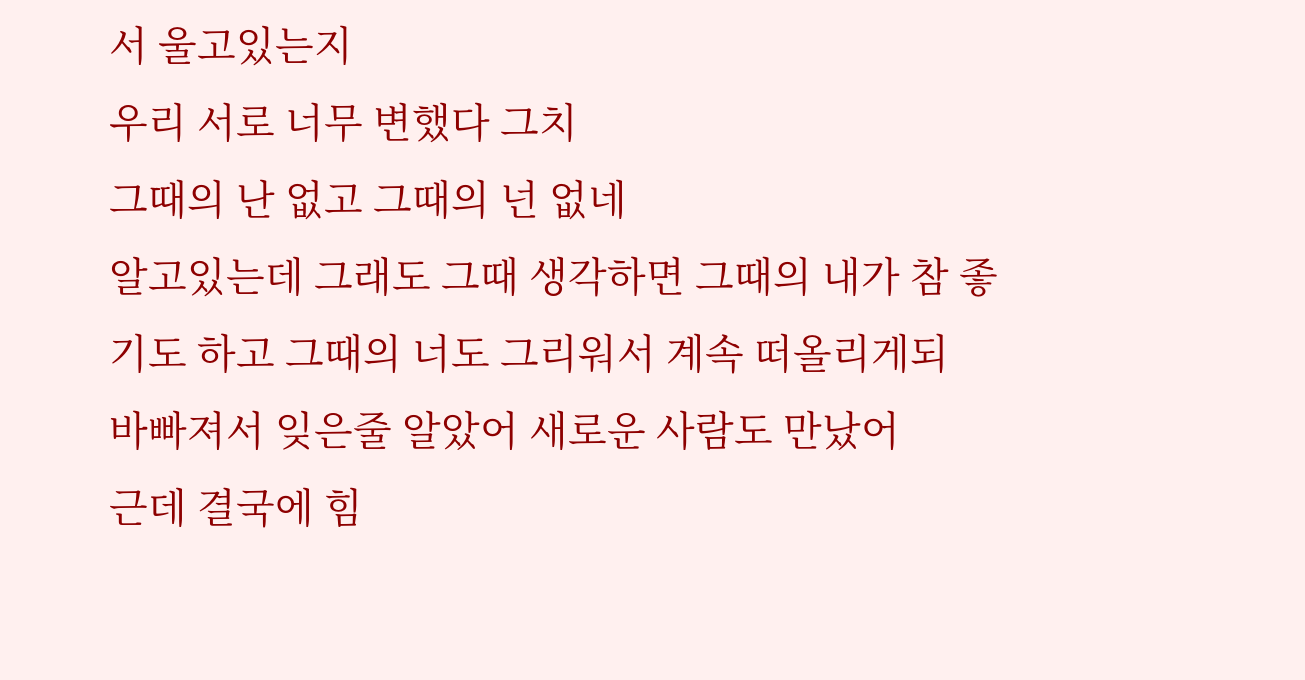서 울고있는지
우리 서로 너무 변했다 그치
그때의 난 없고 그때의 넌 없네
알고있는데 그래도 그때 생각하면 그때의 내가 참 좋기도 하고 그때의 너도 그리워서 계속 떠올리게되
바빠져서 잊은줄 알았어 새로운 사람도 만났어
근데 결국에 힘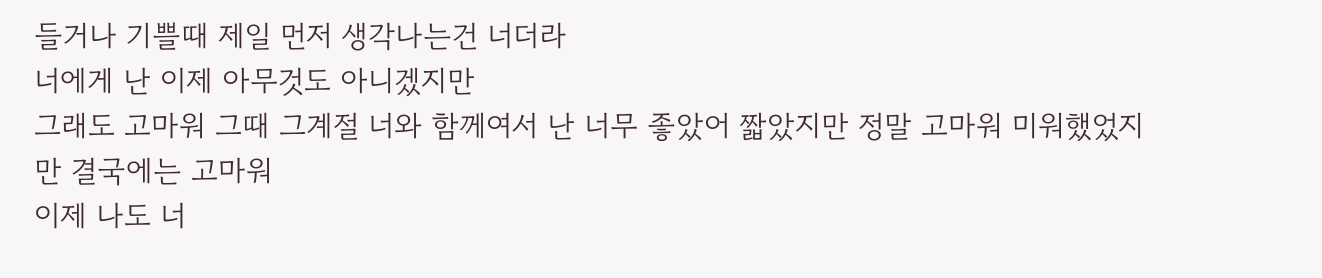들거나 기쁠때 제일 먼저 생각나는건 너더라
너에게 난 이제 아무것도 아니겠지만
그래도 고마워 그때 그계절 너와 함께여서 난 너무 좋았어 짧았지만 정말 고마워 미워했었지만 결국에는 고마워
이제 나도 너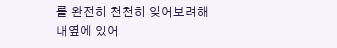를 완전히 천천히 잊어보려해
내옆에 있어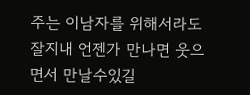주는 이남자를 위해서라도
잘지내 언젠가 만나면 웃으면서 만날수있길